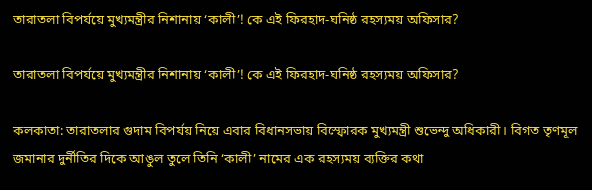তারাতলা বিপর্যয়ে মুখ্যমন্ত্রীর নিশানায় ‘কালী’! কে এই ফিরহাদ-ঘনিষ্ঠ রহস্যময় অফিসার?

তারাতলা বিপর্যয়ে মুখ্যমন্ত্রীর নিশানায় ‘কালী’! কে এই ফিরহাদ-ঘনিষ্ঠ রহস্যময় অফিসার?

কলকাতা: তারাতলার গুদাম বিপর্যয় নিয়ে এবার বিধানসভায় বিস্ফোরক মুখ্যমন্ত্রী শুভেন্দু অধিকারী। বিগত তৃণমূল জমানার দুর্নীতির দিকে আঙুল তুলে তিনি ‘কালী’ নামের এক রহস্যময় ব্যক্তির কথা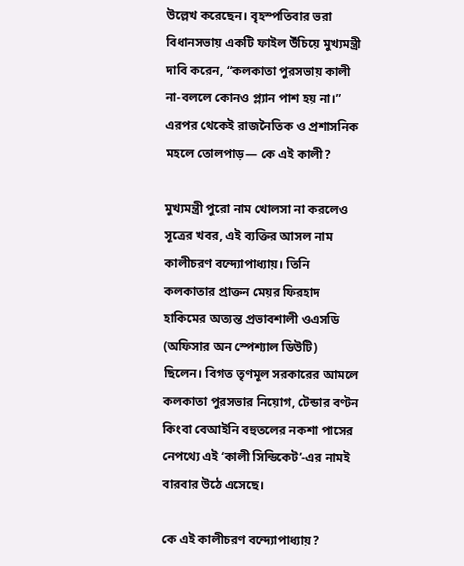উল্লেখ করেছেন। বৃহস্পতিবার ভরা বিধানসভায় একটি ফাইল উঁচিয়ে মুখ্যমন্ত্রী দাবি করেন, “কলকাতা পুরসভায় কালী না-বললে কোনও প্ল্যান পাশ হয় না।” এরপর থেকেই রাজনৈতিক ও প্রশাসনিক মহলে তোলপাড়— কে এই কালী?

মুখ্যমন্ত্রী পুরো নাম খোলসা না করলেও সূত্রের খবর, এই ব্যক্তির আসল নাম কালীচরণ বন্দ্যোপাধ্যায়। তিনি কলকাতার প্রাক্তন মেয়র ফিরহাদ হাকিমের অত্যন্ত প্রভাবশালী ওএসডি (অফিসার অন স্পেশ্যাল ডিউটি) ছিলেন। বিগত তৃণমূল সরকারের আমলে কলকাতা পুরসভার নিয়োগ, টেন্ডার বণ্টন কিংবা বেআইনি বহুতলের নকশা পাসের নেপথ্যে এই ‘কালী সিন্ডিকেট’-এর নামই বারবার উঠে এসেছে।

কে এই কালীচরণ বন্দ্যোপাধ্যায়?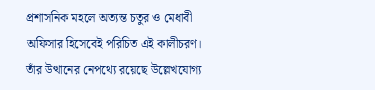প্রশাসনিক মহলে অত্যন্ত চতুর ও মেধাবী অফিসার হিসেবেই পরিচিত এই কালীচরণ। তাঁর উত্থানের নেপথ্যে রয়েছে উল্লেখযোগ্য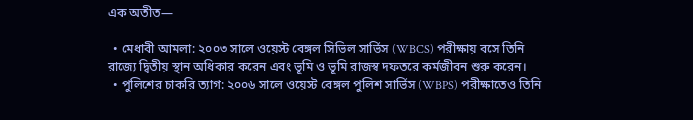এক অতীত—

  • মেধাবী আমলা: ২০০৩ সালে ওয়েস্ট বেঙ্গল সিভিল সার্ভিস (WBCS) পরীক্ষায় বসে তিনি রাজ্যে দ্বিতীয় স্থান অধিকার করেন এবং ভূমি ও ভূমি রাজস্ব দফতরে কর্মজীবন শুরু করেন।
  • পুলিশের চাকরি ত্যাগ: ২০০৬ সালে ওয়েস্ট বেঙ্গল পুলিশ সার্ভিস (WBPS) পরীক্ষাতেও তিনি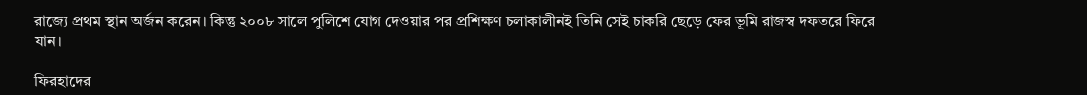রাজ্যে প্রথম স্থান অর্জন করেন। কিন্তু ২০০৮ সালে পুলিশে যোগ দেওয়ার পর প্রশিক্ষণ চলাকালীনই তিনি সেই চাকরি ছেড়ে ফের ভূমি রাজস্ব দফতরে ফিরে যান।

ফিরহাদের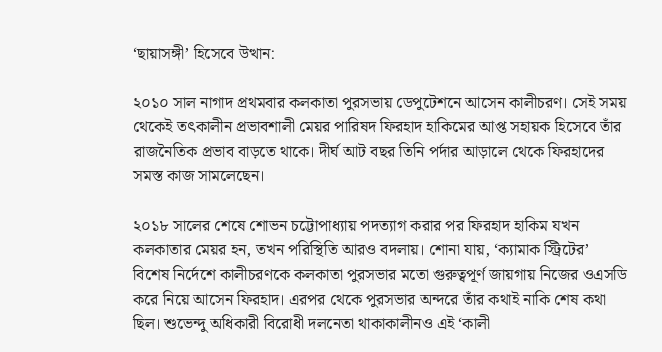‘ছায়াসঙ্গী’ হিসেবে উত্থান:

২০১০ সাল নাগাদ প্রথমবার কলকাতা পুরসভায় ডেপুটেশনে আসেন কালীচরণ। সেই সময় থেকেই তৎকালীন প্রভাবশালী মেয়র পারিষদ ফিরহাদ হাকিমের আপ্ত সহায়ক হিসেবে তাঁর রাজনৈতিক প্রভাব বাড়তে থাকে। দীর্ঘ আট বছর তিনি পর্দার আড়ালে থেকে ফিরহাদের সমস্ত কাজ সামলেছেন।

২০১৮ সালের শেষে শোভন চট্টোপাধ্যায় পদত্যাগ করার পর ফিরহাদ হাকিম যখন কলকাতার মেয়র হন, তখন পরিস্থিতি আরও বদলায়। শোনা যায়, ‘ক্যামাক স্ট্রিটের’ বিশেষ নির্দেশে কালীচরণকে কলকাতা পুরসভার মতো গুরুত্বপূর্ণ জায়গায় নিজের ওএসডি করে নিয়ে আসেন ফিরহাদ। এরপর থেকে পুরসভার অন্দরে তাঁর কথাই নাকি শেষ কথা ছিল। শুভেন্দু অধিকারী বিরোধী দলনেতা থাকাকালীনও এই ‘কালী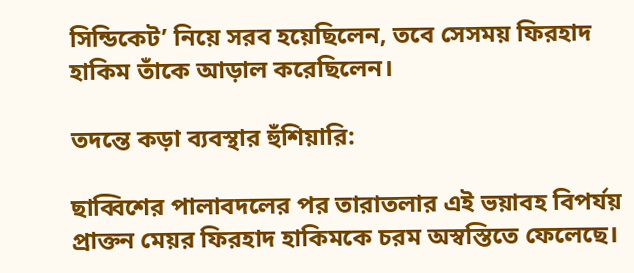সিন্ডিকেট’ নিয়ে সরব হয়েছিলেন, তবে সেসময় ফিরহাদ হাকিম তাঁকে আড়াল করেছিলেন।

তদন্তে কড়া ব্যবস্থার হুঁশিয়ারি:

ছাব্বিশের পালাবদলের পর তারাতলার এই ভয়াবহ বিপর্যয় প্রাক্তন মেয়র ফিরহাদ হাকিমকে চরম অস্বস্তিতে ফেলেছে।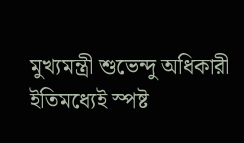মুখ্যমন্ত্রী শুভেন্দু অধিকারী ইতিমধ্যেই স্পষ্ট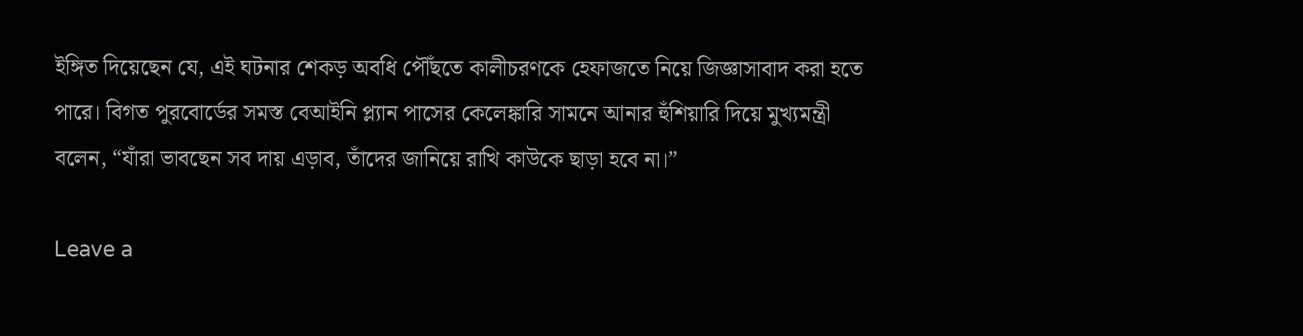ইঙ্গিত দিয়েছেন যে, এই ঘটনার শেকড় অবধি পৌঁছতে কালীচরণকে হেফাজতে নিয়ে জিজ্ঞাসাবাদ করা হতে পারে। বিগত পুরবোর্ডের সমস্ত বেআইনি প্ল্যান পাসের কেলেঙ্কারি সামনে আনার হুঁশিয়ারি দিয়ে মুখ্যমন্ত্রী বলেন, “যাঁরা ভাবছেন সব দায় এড়াব, তাঁদের জানিয়ে রাখি কাউকে ছাড়া হবে না।”

Leave a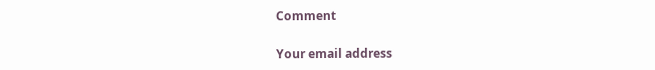Comment

Your email address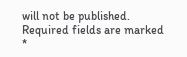will not be published. Required fields are marked *